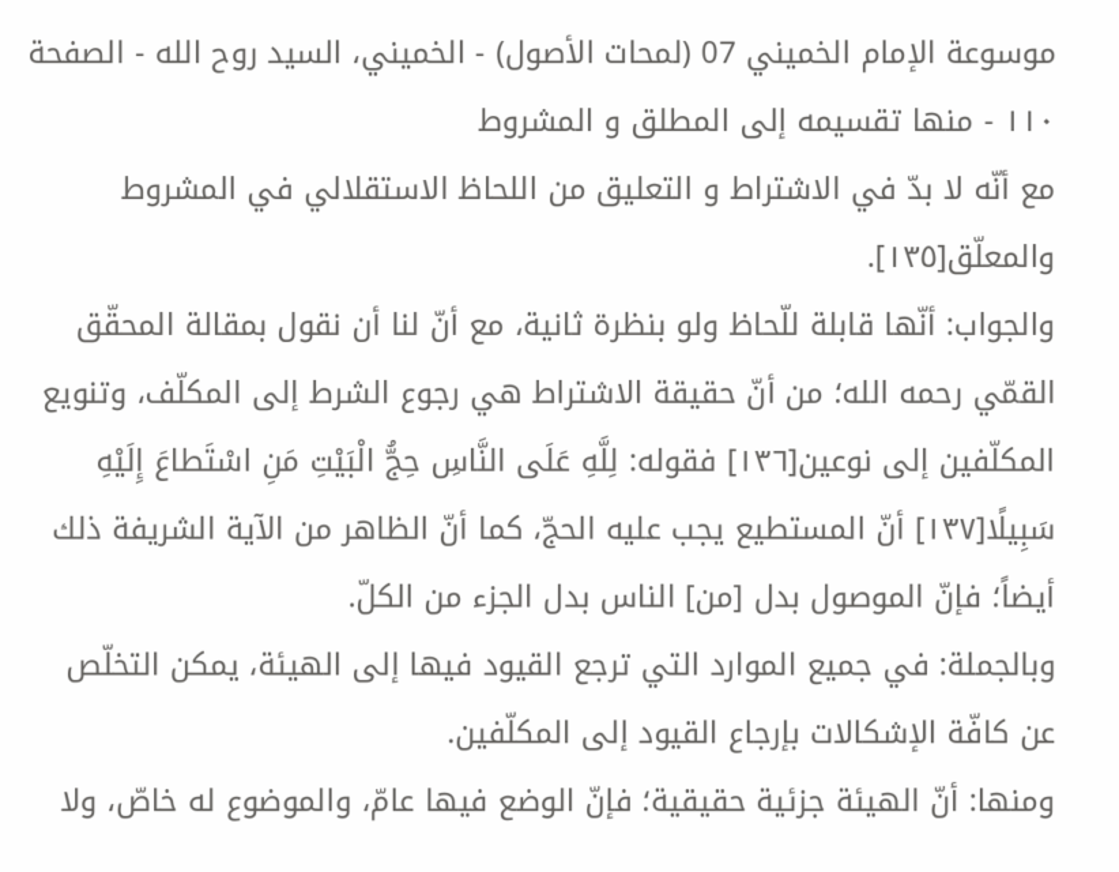موسوعة الإمام الخميني 07 (لمحات الأصول) - الخميني، السيد روح الله - الصفحة ١١٠ - منها تقسيمه إلى المطلق و المشروط
مع أنّه لا بدّ في الاشتراط و التعليق من اللحاظ الاستقلالي في المشروط والمعلّق[١٣٥].
والجواب: أنّها قابلة للّحاظ ولو بنظرة ثانية، مع أنّ لنا أن نقول بمقالة المحقّق القمّي رحمه الله؛ من أنّ حقيقة الاشتراط هي رجوع الشرط إلى المكلّف، وتنويع المكلّفين إلى نوعين[١٣٦] فقوله: لِلَّهِ عَلَى النَّاسِ حِجُّ الْبَيْتِ مَنِ اسْتَطاعَ إِلَيْهِ سَبِيلًا[١٣٧] أنّ المستطيع يجب عليه الحجّ، كما أنّ الظاهر من الآية الشريفة ذلك أيضاً؛ فإنّ الموصول بدل [من] الناس بدل الجزء من الكلّ.
وبالجملة: في جميع الموارد التي ترجع القيود فيها إلى الهيئة، يمكن التخلّص عن كافّة الإشكالات بإرجاع القيود إلى المكلّفين.
ومنها: أنّ الهيئة جزئية حقيقية؛ فإنّ الوضع فيها عامّ، والموضوع له خاصّ، ولا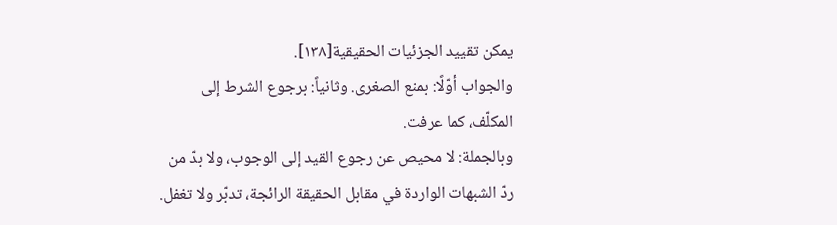يمكن تقييد الجزئيات الحقيقية[١٣٨].
والجواب أوّلًا: بمنع الصغرى. وثانياً: برجوع الشرط إلى المكلّف، كما عرفت.
وبالجملة: لا محيص عن رجوع القيد إلى الوجوب، ولا بدّ من ردّ الشبهات الواردة في مقابل الحقيقة الرائجة، تدبّر ولا تغفل.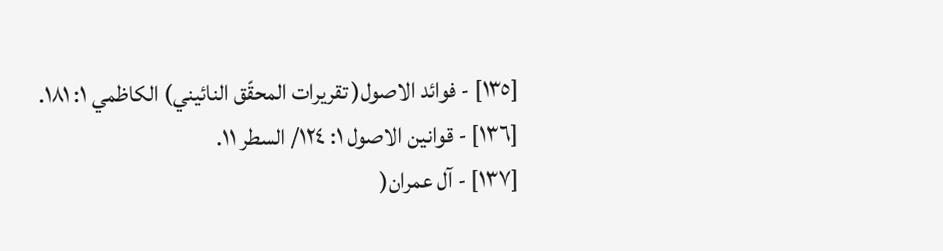[١٣٥] - فوائد الاصول( تقريرات المحقّق النائيني) الكاظمي ١: ١٨١.
[١٣٦] - قوانين الاصول ١: ١٢٤/ السطر ١١.
[١٣٧] - آل عمران(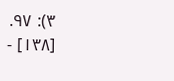٣): ٩٧.
[١٣٨] -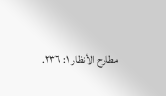مطارح الأنظار ١: ٢٣٦.